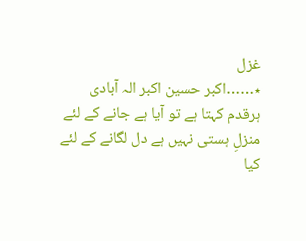غزل
٭……اکبر حسین اکبر الہ آبادی
ہرقدم کہتا ہے تو آیا ہے جانے کے لئے
منزلِ ہستی نہیں ہے دل لگانے کے لئے
کیا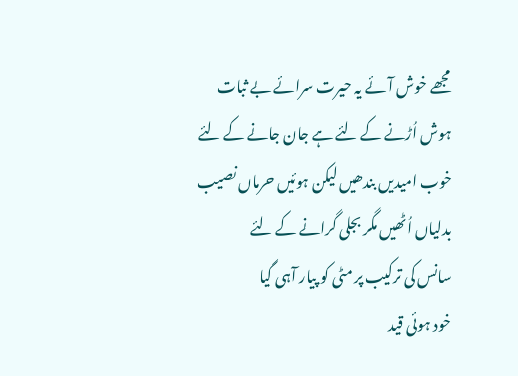مجھے خوش آئے یہ حیرت سرائے بے ثبات
ہوش اُڑنے کے لئے ہے جان جانے کے لئے
خوب امیدیں بندھیں لیکن ہوئیں حرماں نصیب
بدلیاں اُٹھیں مگر بجلی گرانے کے لئے
سانس کی ترکیب پر مٹی کو پیار آہی گیا
خود ہوئی قید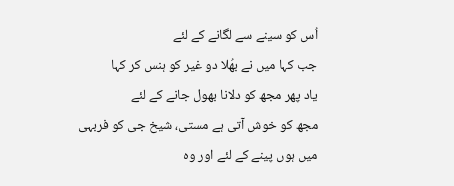اُس کو سینے سے لگانے کے لئے
جب کہا میں نے بھُلا دو غیر کو ہنس کر کہا
یاد پھر مجھ کو دلانا بھول جانے کے لئے
مجھ کو خوش آتی ہے مستی، شیخ جی کو فربہی
میں ہوں پینے کے لئے اور وہ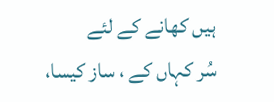ہیں کھانے کے لئے
سُر کہاں کے ، ساز کیسا،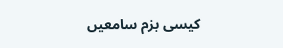کیسی بزم سامعیں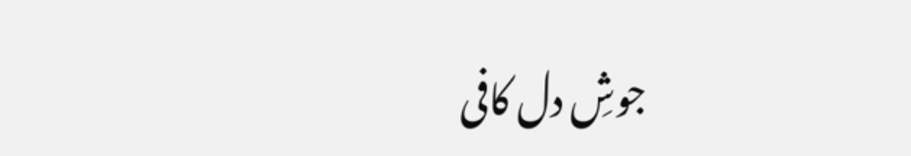جوشِ دل کافی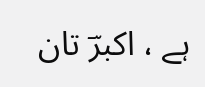ہے ، اکبرؔ تان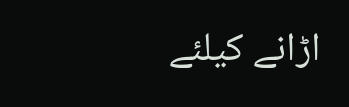اڑانے کیلئے